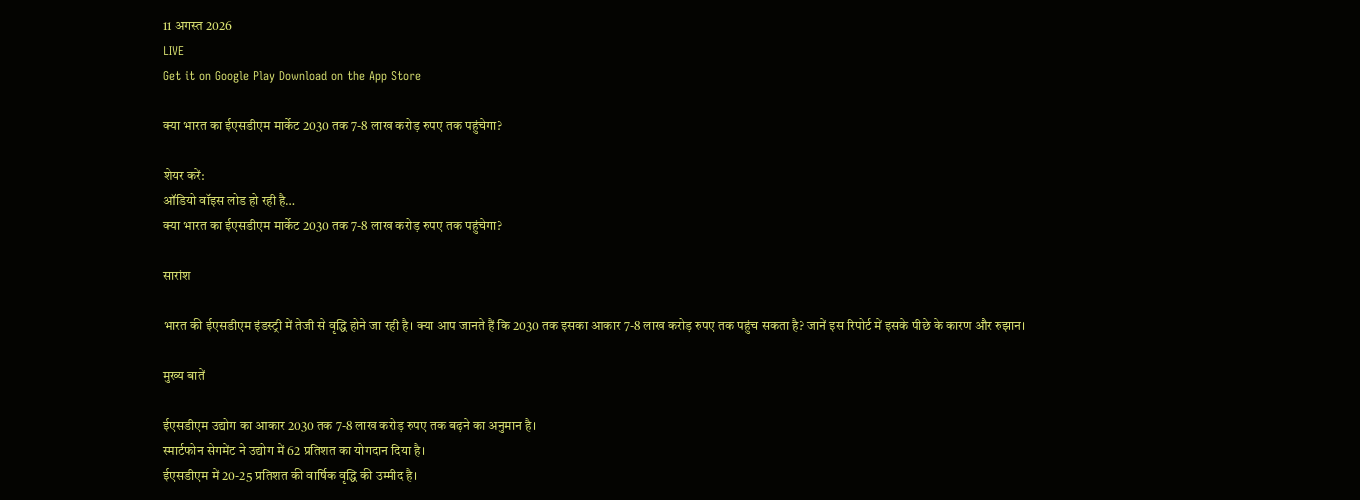11 अगस्त 2026
LIVE
Get it on Google Play Download on the App Store

क्या भारत का ईएसडीएम मार्केट 2030 तक 7-8 लाख करोड़ रुपए तक पहुंचेगा?

शेयर करें:
ऑडियो वॉइस लोड हो रही है…
क्या भारत का ईएसडीएम मार्केट 2030 तक 7-8 लाख करोड़ रुपए तक पहुंचेगा?

सारांश

भारत की ईएसडीएम इंडस्ट्री में तेजी से वृद्धि होने जा रही है। क्या आप जानते हैं कि 2030 तक इसका आकार 7-8 लाख करोड़ रुपए तक पहुंच सकता है? जानें इस रिपोर्ट में इसके पीछे के कारण और रुझान।

मुख्य बातें

ईएसडीएम उद्योग का आकार 2030 तक 7-8 लाख करोड़ रुपए तक बढ़ने का अनुमान है।
स्मार्टफोन सेगमेंट ने उद्योग में 62 प्रतिशत का योगदान दिया है।
ईएसडीएम में 20-25 प्रतिशत की वार्षिक वृद्धि की उम्मीद है।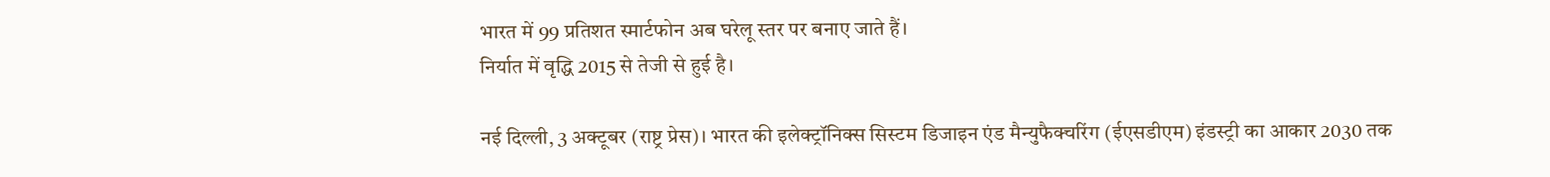भारत में 99 प्रतिशत स्मार्टफोन अब घरेलू स्तर पर बनाए जाते हैं।
निर्यात में वृद्धि 2015 से तेजी से हुई है।

नई दिल्ली, 3 अक्टूबर (राष्ट्र प्रेस)। भारत की इलेक्ट्रॉनिक्स सिस्टम डिजाइन एंड मैन्युफैक्चरिंग (ईएसडीएम) इंडस्ट्री का आकार 2030 तक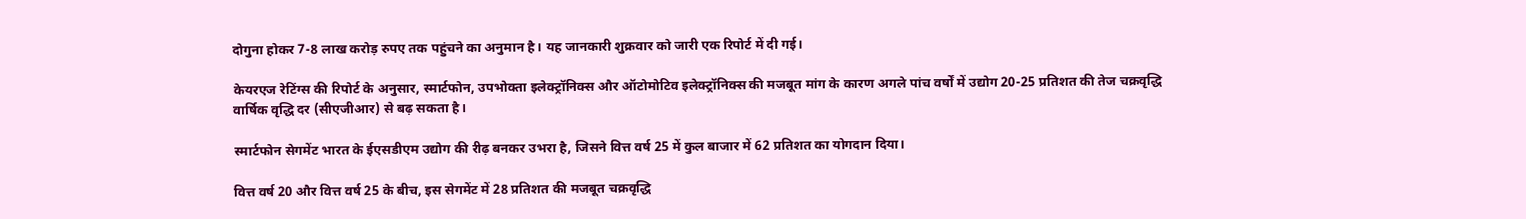दोगुना होकर 7-8 लाख करोड़ रुपए तक पहुंचने का अनुमान है। यह जानकारी शुक्रवार को जारी एक रिपोर्ट में दी गई।

केयरएज रेटिंग्स की रिपोर्ट के अनुसार, स्मार्टफोन, उपभोक्ता इलेक्ट्रॉनिक्स और ऑटोमोटिव इलेक्ट्रॉनिक्स की मजबूत मांग के कारण अगले पांच वर्षों में उद्योग 20-25 प्रतिशत की तेज चक्रवृद्धि वार्षिक वृद्धि दर (सीएजीआर) से बढ़ सकता है।

स्मार्टफोन सेगमेंट भारत के ईएसडीएम उद्योग की रीढ़ बनकर उभरा है, जिसने वित्त वर्ष 25 में कुल बाजार में 62 प्रतिशत का योगदान दिया।

वित्त वर्ष 20 और वित्त वर्ष 25 के बीच, इस सेगमेंट में 28 प्रतिशत की मजबूत चक्रवृद्धि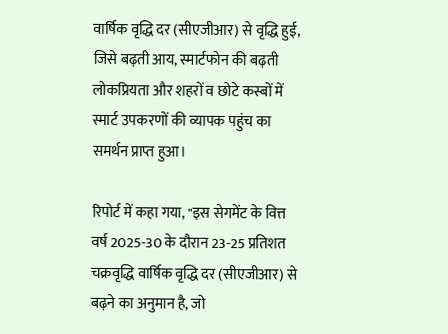वार्षिक वृद्धि दर (सीएजीआर) से वृद्धि हुई, जिसे बढ़ती आय, स्मार्टफोन की बढ़ती लोकप्रियता और शहरों व छोटे कस्बों में स्मार्ट उपकरणों की व्यापक पहुंच का समर्थन प्राप्त हुआ।

रिपोर्ट में कहा गया, "इस सेगमेंट के वित्त वर्ष 2025-30 के दौरान 23-25 प्रतिशत चक्रवृद्धि वार्षिक वृद्धि दर (सीएजीआर) से बढ़ने का अनुमान है, जो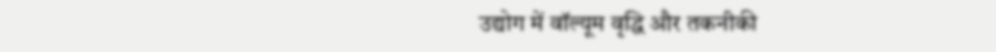उद्योग में वॉल्यूम वृद्धि और तकनीकी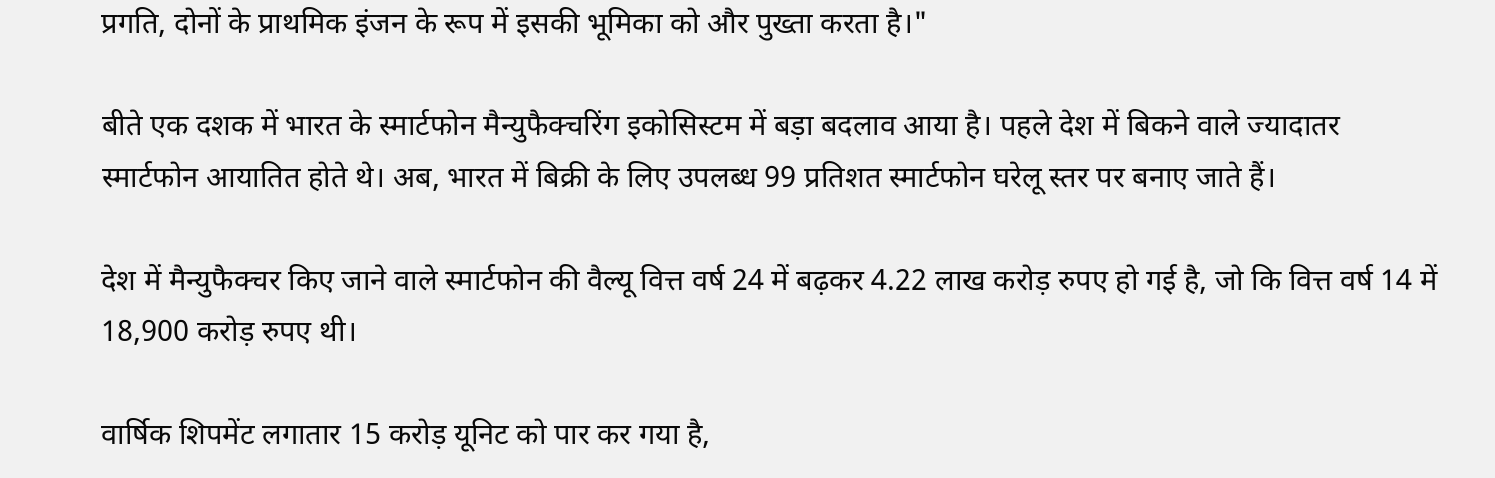प्रगति, दोनों के प्राथमिक इंजन के रूप में इसकी भूमिका को और पुख्ता करता है।"

बीते एक दशक में भारत के स्मार्टफोन मैन्युफैक्चरिंग इकोसिस्टम में बड़ा बदलाव आया है। पहले देश में बिकने वाले ज्यादातर स्मार्टफोन आयातित होते थे। अब, भारत में बिक्री के लिए उपलब्ध 99 प्रतिशत स्मार्टफोन घरेलू स्तर पर बनाए जाते हैं।

देश में मैन्युफैक्चर किए जाने वाले स्मार्टफोन की वैल्यू वित्त वर्ष 24 में बढ़कर 4.22 लाख करोड़ रुपए हो गई है, जो कि वित्त वर्ष 14 में 18,900 करोड़ रुपए थी।

वार्षिक शिपमेंट लगातार 15 करोड़ यूनिट को पार कर गया है,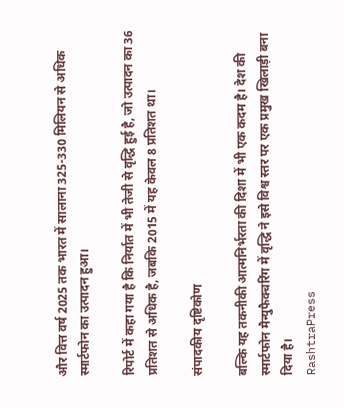और वित्त वर्ष 2025 तक भारत में सालाना 325-330 मिलियन से अधिक स्मार्टफोन का उत्पादन हुआ।

रिपोर्ट में कहा गया है कि निर्यात में भी तेजी से वृद्धि हुई है, जो उत्पादन का 36 प्रतिशत से अधिक है, जबकि 2015 में यह केवल 8 प्रतिशत था।

संपादकीय दृष्टिकोण

बल्कि यह तकनीकी आत्मनिर्भरता की दिशा में भी एक कदम है। देश की स्मार्टफोन मैन्युफैक्चरिंग में वृद्धि ने इसे विश्व स्तर पर एक प्रमुख खिलाड़ी बना दिया है।
RashtraPress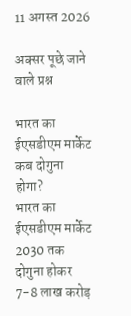11 अगस्त 2026

अक्सर पूछे जाने वाले प्रश्न

भारत का ईएसडीएम मार्केट कब दोगुना होगा?
भारत का ईएसडीएम मार्केट 2030 तक दोगुना होकर 7-8 लाख करोड़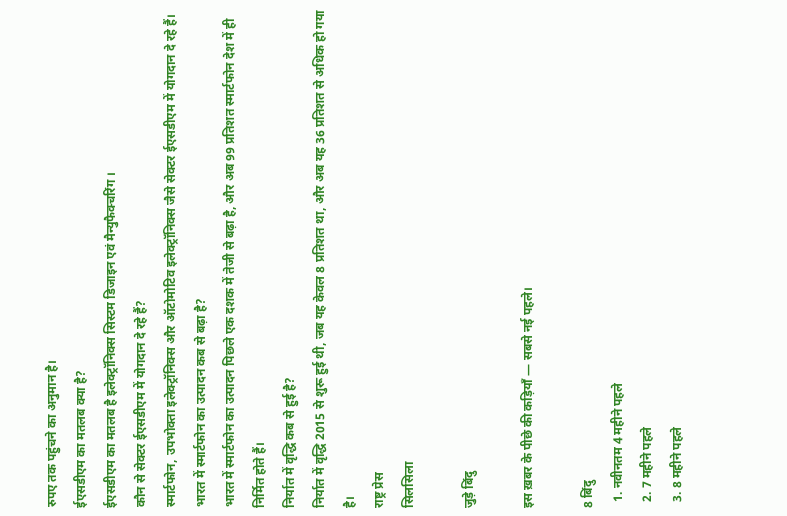रुपए तक पहुंचने का अनुमान है।
ईएसडीएम का मतलब क्या है?
ईएसडीएम का मतलब है इलेक्ट्रॉनिक्स सिस्टम डिजाइन एवं मैन्युफैक्चरिंग ।
कौन से सेक्टर ईएसडीएम में योगदान दे रहे हैं?
स्मार्टफोन, उपभोक्ता इलेक्ट्रॉनिक्स और ऑटोमोटिव इलेक्ट्रॉनिक्स जैसे सेक्टर ईएसडीएम में योगदान दे रहे हैं।
भारत में स्मार्टफोन का उत्पादन कब से बढ़ा है?
भारत में स्मार्टफोन का उत्पादन पिछले एक दशक में तेजी से बढ़ा है, और अब 99 प्रतिशत स्मार्टफोन देश में ही निर्मित होते हैं।
निर्यात में वृद्धि कब से हुई है?
निर्यात में वृद्धि 2015 से शुरू हुई थी, जब यह केवल 8 प्रतिशत था, और अब यह 36 प्रतिशत से अधिक हो गया है।
राष्ट्र प्रेस
सिलसिला

जुड़े बिंदु

इस ख़बर के पीछे की कड़ियाँ — सबसे नई पहले।

8 बिंदु
  1. नवीनतम 4 महीने पहले
  2. 7 महीने पहले
  3. 8 महीने पहले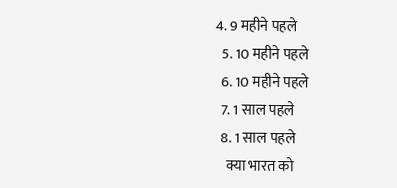4. 9 महीने पहले
  5. 10 महीने पहले
  6. 10 महीने पहले
  7. 1 साल पहले
  8. 1 साल पहले
    क्या भारत को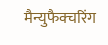मैन्युफैक्चरिंग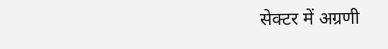सेक्टर में अग्रणी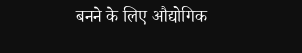बनने के लिए औद्योगिक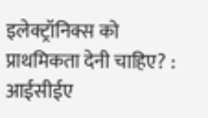इलेक्ट्रॉनिक्स को प्राथमिकता देनी चाहिए? : आईसीईए